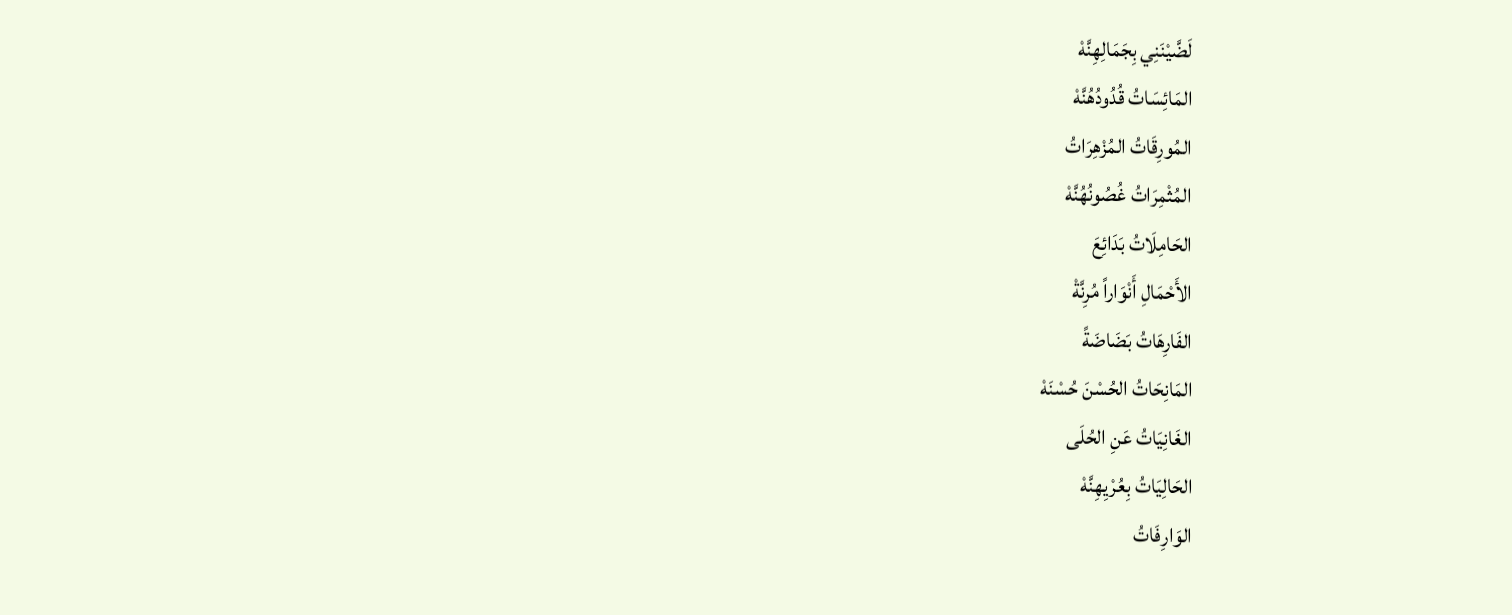لَضَّيْنَنِي بِجَمَالِهِنَّهْ
المَائِسَاتُ قُدُودُهُنَّهْ
المُورِقَاتُ المُزْهِرَاتُ
المُثْمِرَاتُ غُصُونُهُنَّهْ
الحَامِلَاتُ بَدَائِعَ
الأَحْمَالِ أَنْوَاراً مُرِنَّةْ
الفَارِهَاتُ بَضَاضَةً
المَانِحَاتُ الحُسْنَ حُسْنَهْ
الغَانِيَاتُ عَنِ الحُلَى
الحَالِيَاتُ بِعُرْيِهِنَّهْ
الوَارِفَاتُ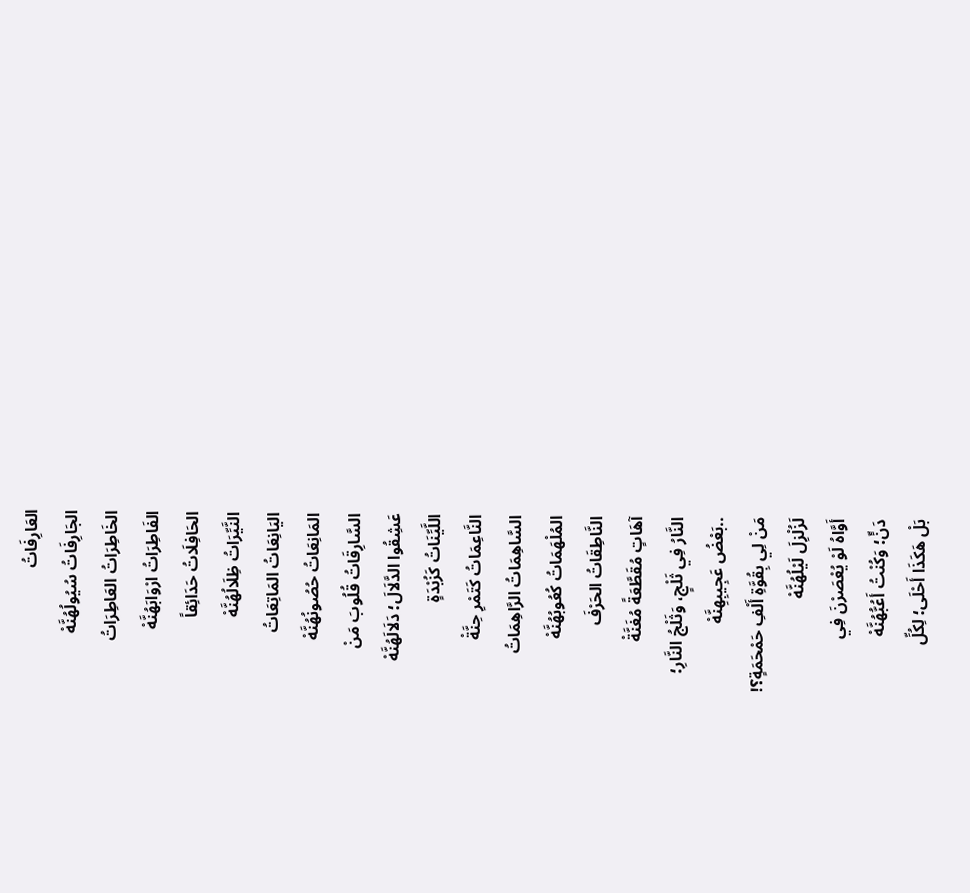العَارِفَاتُ
الجَارِفَاتُ سُيُولُهُنَّهْ
الخَاطِرَاتُ العَاطِرَاتُ
الفَاطِرَاتُ ارْوَابَهُنَّهْ
الحَافِلَاتُ حَدَائِقاً
النَّيِّرَاتُ ظِلَالُهُنَّهْ
اليَانِعَاتُ المَاتِعَاتُ
المَانِعَاتُ حُصُونُهُنَّهْ
السَّارِقَاتُ قُلُوبَ مَنْ
عَشِقُوا الدَّلَالَ؛ دَلَالَهُنَّهْ
اللَّيِّنَاتُ كَزُبْدَةٍ
النَّاعِمَاتُ كَتَمْرِ حِنَّةْ
السَّاهِمَاتُ الرَّاهِمَاتُ
المُلْهَمَاتُ كُعُوبُهُنَّهْ
النَّاطِقَاتُ الحَرْفَ
آهَاتٍ مُقَطَّعَةً مُغَنَّةْ
النَّارُ فِي ثَلْجٍ، وَثَلْجُ النَّارِ؛
..بَعْضُ عَجِيبِهِنَّهْ
مَنْ لِي بِقُوَّةِ أَلْفِ حَمْحَمَةٍ؟!
لَزُلْزِلَ لَيْلُهُنَّهْ
أَوَّاهُ لَوْ يُعْصَرْنَ فِي
دَنٍّ؛ وَكُنْتُ أَعُبُّهُنَّهْ
بَلْ هَكَذَا أَحْلَى؛ لِكُلِّ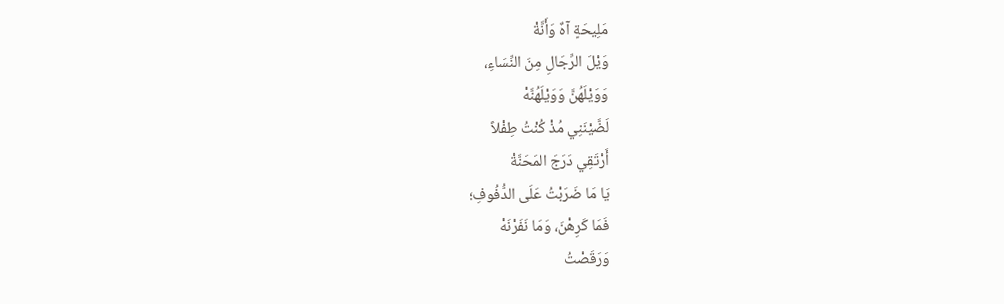مَلِيحَةٍ آهٌ وَأَنَّةْ
وَيْلَ الرِّجَالِ مِنَ النِّسَاءِ،
وَوَيْلَهُنَّ وَوَيْلَهُنَّهْ
لَضَّيْنَنِي مُذْ كُنْتُ طِفْلاً
أَرْتَقِي دَرَجَ المَحَنَّةْ
يَا مَا ضَرَبْتُ عَلَى الدُّفُوفِ؛
فَمَا كَرِهْنَ، وَمَا نَفَرْنَهْ
وَرَقَصْتُ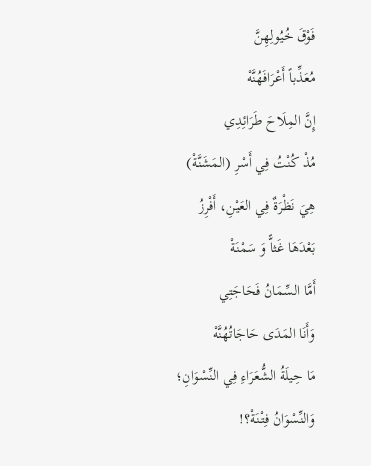فَوْقَ خُيُولِهِنَّ
مُعَذِّباً أَعْرَافَهُنَّهْ
إِنَّ المِلَاحَ طَرَائِدِي
مُذْ كُنْتُ فِي أَسْرِ (المَشَنَّةْ)
هِيَ نَظْرَةٌ فِي العَيْنِ، أَفْرِزُ
بَعْدَهَا غَثاًّ وَ سَمْنَةْ
أَمَّا السِّمَانُ فَحَاجَتِي
وَأَنَا المَدَى حَاجَاتُهُنَّهْ
مَا حِيلَةُ الشُّعَرَاءِ فِي النِّسْوَانِ؛
وَالنِّسْوَانُ فِتْنَةْ؟!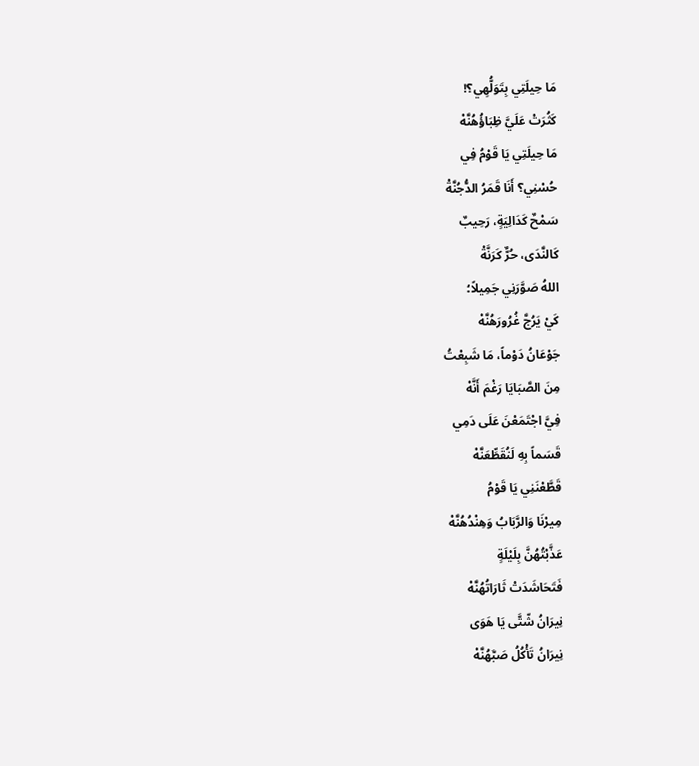مَا حِيلَتِي بِتَوَلُّهِي؟!
كَثُرَتْ عَلَيَّ ظِبَاؤُهُنَّهْ
مَا حِيلَتِي يَا قَوْمُ فِي
حُسْنِي؟ أَنَا قَمَرُ الدُّجُنَّةْ
سَمْحٌ كَدَالِيَةٍ، رَحِيبٌ
كَالنَّدَى، حُرٌّ كَرَنَّةْ
اللهُ صَوَّرَنِي جَمِيلاً؛
كَيْ يَرُجَّ غُرُورَهُنَّهْ
جَوْعَانُ دَوْماً، مَا شَبِعْتُ
مِنَ الصَّبَايَا رَغْمَ أَنَّهْ
فِيَّ اجْتَمَعْنَ عَلَى دَمِي
قَسَماً بِهِ لَنُقَطِّعَنَّهْ
قَطَّعْنَنِي يَا قَوْمُ
مِيرْنَا وَالرَّبَابُ وَهِنْدُهُنَّهْ
عَذَّبْتُهُنَّ بِلَيْلَةٍ
فَتَحَاشَدَتْ ثَارَاتُهُنَّهْ
نِيرَانُ شّتَّى يَا هَوَى
نِيرَانُ تَأْكُلُ صَبَّهُنَّهْ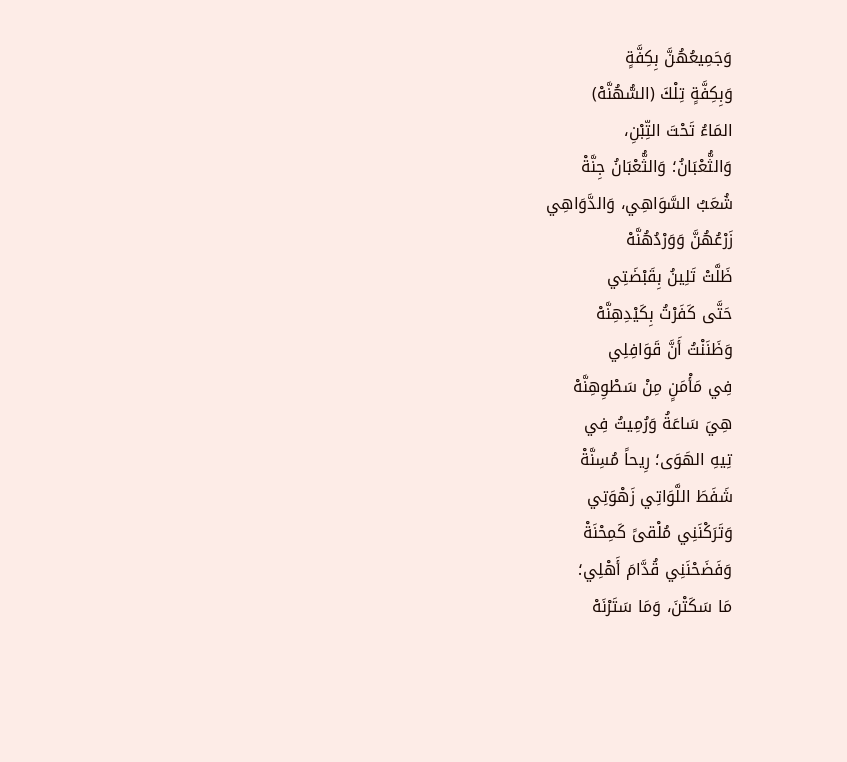وَجَمِيعُهُنَّ بِكِفَّةٍ
وَبِكِفَّةٍ تِلْكَ (السُّهُنَّهْ)
المَاءُ تَحْتَ التِّبْنِ،
وَالثُّعْبَانُ؛ وَالثُّعْبَانُ جِنَّةْ
شُعَبُ السَّوَاهِي، وَالدَّوَاهِي
زَرْعُهُنَّ وَوَرْدُهُنَّهْ
ظَلَّتْ تَلِينُ بِقَبْضَتِي
حَتَّى كَفَرْتُ بِكَيْدِهِنَّهْ
وَظَنَنْتُ أَنَّ قَوَافِلِي
فِي مَأْمَنٍ مِنْ سَطْوِهِنَّهْ
هِيَ سَاعَةُ وَرُمِيتُ فِي
تِيهِ الهَوَى؛ رِيحاً مُسِنَّةْ
شَفَطَ اللَّوَاتِي زَهْوَتِي
وَتَرَكْنَنِي مُلْقىً كَمِحْنَةْ
وَفَضَحْنَنِي قُدَّامَ أَهْلِي؛
مَا سَكَتْنَ، وَمَا سَتَرْنَهْ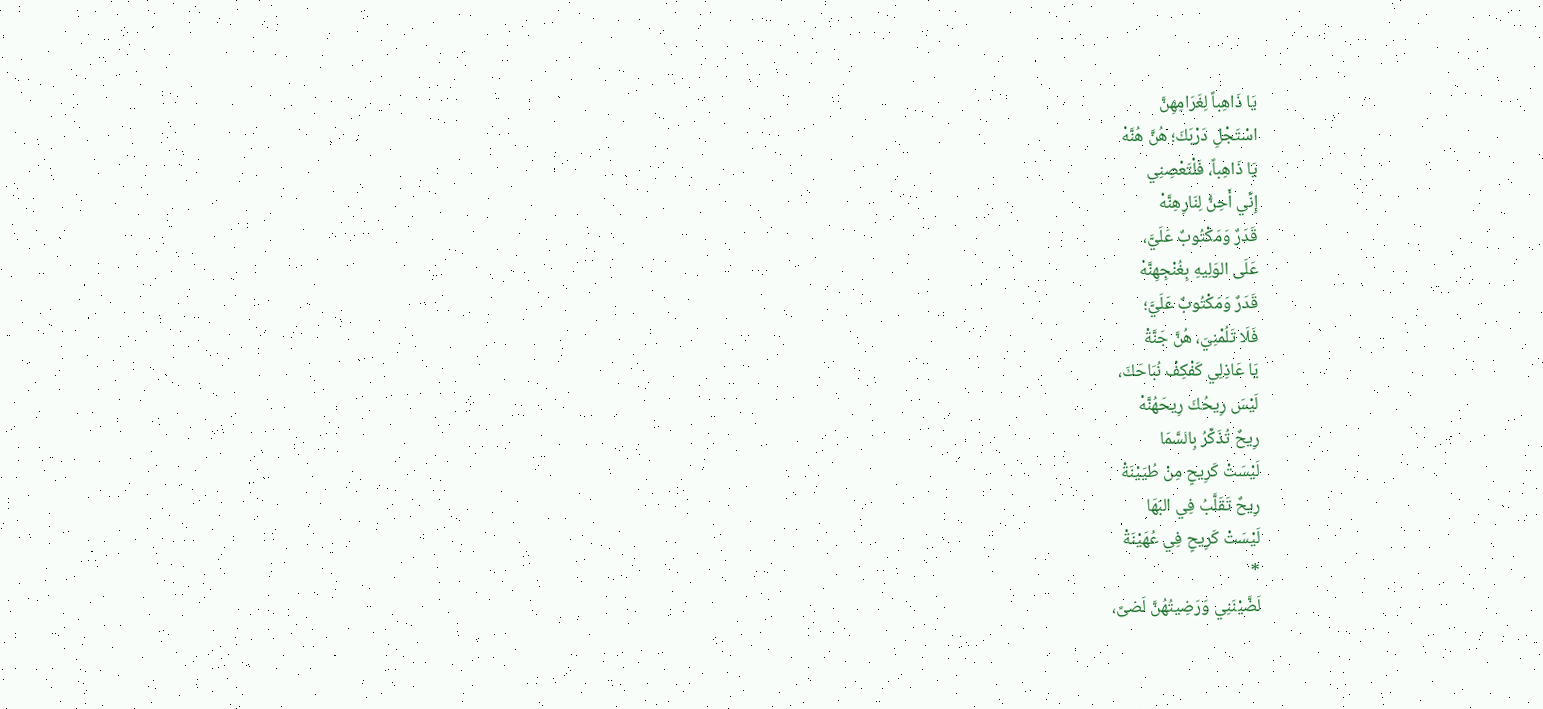يَا ذَاهِباً لِغَرَامِهِنَّ
اسْتَجْلِ دَرْبَكَ؛ هُنَّ هُنَّهْ
يَا ذَاهِباً، فَلْتَعْصِنِي
إِنِّي أَحِنُّ لِنَارِهِنَّهْ
قَدَرٌ وَمَكْتُوبٌ عَلَيَّ،
عَلَى الوَلِيهِ بِغُنْجِهِنَّهْ
قَدَرٌ وَمَكْتُوبٌ عَلَيَّ؛
فَلَا تَلُمْنِيَ، هُنَّ جَنَّةْ
يَا عَاذِلِي كَفْكِفْ نُبَاحَكَ،
لَيْسَ رِيحُكَ رِيحَهُنَّهْ
رِيحٌ تُذَكِّرُ بِالسَّمَا
لَيْسَتْ كَرِيحٍ مِنْ طُيَيْنَةْ
رِيحٌ تَقَلَّبُ فِي البَهَا
لَيْسَتْ كَرِيحٍ فِي عُهَيْنَةْ
*
لَضَّيْنَنِي وَرَضِيتُهُنَّ لَضىً،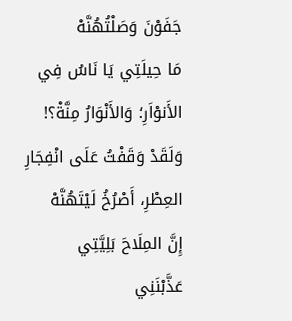جَفَوْنَ وَصَلْتُهُنَّهْ
مَا حِيلَتِي يَا نَاسُ فِي
الأَنوْاَرِ؛ وَالأَنْوَارُ مِنَّةْ؟!
وَلَقَدْ وَقَفْتُ عَلَى انْفِجَارِ
العِطْرِ، أَصْرُخُ لَيْتَهُنَّهْ
إِنَّ المِلَاحَ بَلِيَّتِي
عَذَّبْنَنِي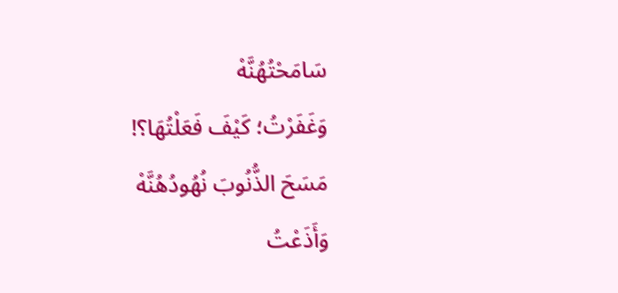سَامَحْتُهُنَّهْ
وَغَفَرْتُ؛ كَيْفَ فَعَلْتُهَا؟!
مَسَحَ الذُّنُوبَ نُهُودُهُنَّهْ
وَأَذَعْتُ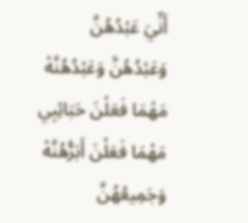أَنِّيَ عَبْدُهُنَّ
وَعَبْدُهُنَّ وَعَبْدُهُنَّهْ
مَهْمَا فَعَلْنَ حَبَائِبِي
مَهْمَا فَعَلْنَ أَبَرُّهُنَّهْ
وَجَمِيعُهُنَّ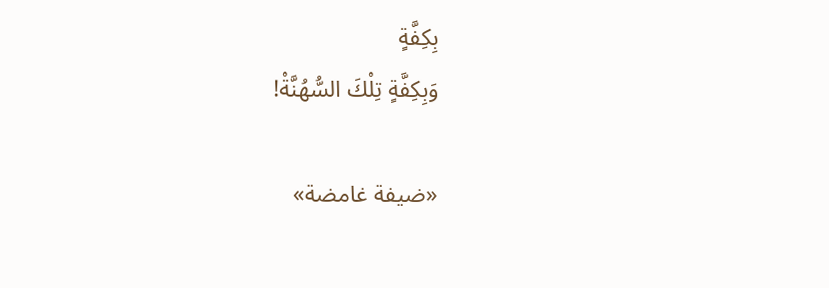بِكِفَّةٍ
وَبِكِفَّةٍ تِلْكَ السُّهُنَّةْ!

«ضيفة غامضة»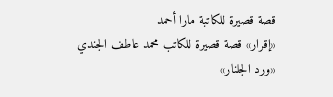قصة قصيرة للكاتبة مارا أحمد
«إقرار» قصة قصيرة للكاتب محمد عاطف الجندي
«ورد الجلنار»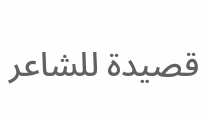قصيدة للشاعر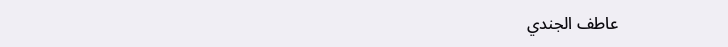عاطف الجندي